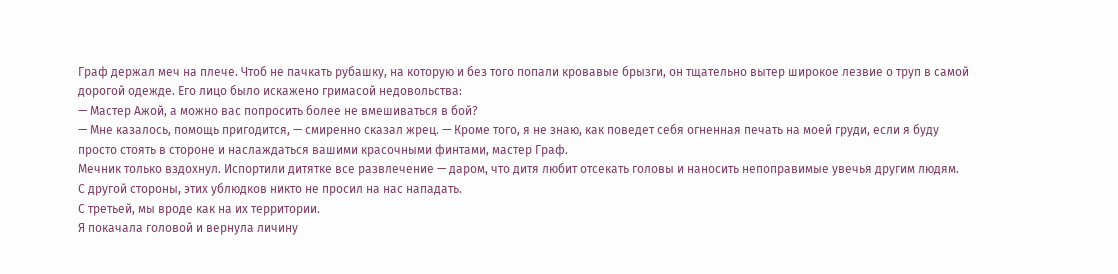Граф держал меч на плече. Чтоб не пачкать рубашку, на которую и без того попали кровавые брызги, он тщательно вытер широкое лезвие о труп в самой дорогой одежде. Его лицо было искажено гримасой недовольства:
— Мастер Ажой, а можно вас попросить более не вмешиваться в бой?
— Мне казалось, помощь пригодится, — смиренно сказал жрец. — Кроме того, я не знаю, как поведет себя огненная печать на моей груди, если я буду просто стоять в стороне и наслаждаться вашими красочными финтами, мастер Граф.
Мечник только вздохнул. Испортили дитятке все развлечение — даром, что дитя любит отсекать головы и наносить непоправимые увечья другим людям.
С другой стороны, этих ублюдков никто не просил на нас нападать.
С третьей, мы вроде как на их территории.
Я покачала головой и вернула личину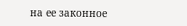на ее законное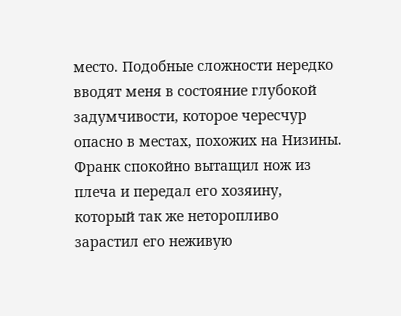место. Подобные сложности нередко вводят меня в состояние глубокой задумчивости, которое чересчур опасно в местах, похожих на Низины.
Франк спокойно вытащил нож из плеча и передал его хозяину, который так же неторопливо зарастил его неживую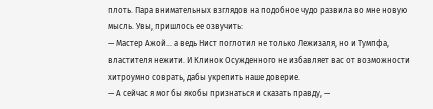плоть. Пара внимательных взглядов на подобное чудо развила во мне новую мысль. Увы, пришлось ее озвучить:
— Мастер Ажой… а ведь Нист поглотил не только Лежизаля, но и Тумпфа, властителя нежити. И Клинок Осужденного не избавляет вас от возможности хитроумно соврать, дабы укрепить наше доверие.
— А сейчас я мог бы якобы признаться и сказать правду, —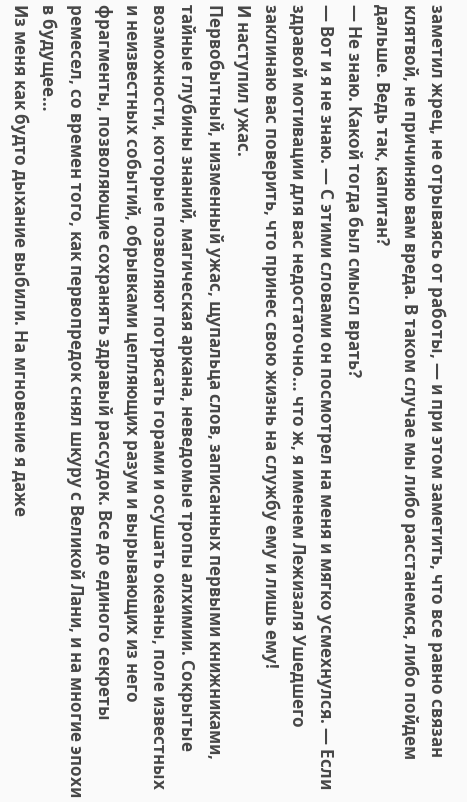заметил жрец, не отрываясь от работы, — и при этом заметить, что все равно связан клятвой, не причиняю вам вреда. В таком случае мы либо расстанемся, либо пойдем дальше. Ведь так, капитан?
— Не знаю. Какой тогда был смысл врать?
— Вот и я не знаю. — С этими словами он посмотрел на меня и мягко усмехнулся. — Если здравой мотивации для вас недостаточно… что ж, я именем Лежизаля Ушедшего заклинаю вас поверить, что принес свою жизнь на службу ему и лишь ему!
И наступил ужас.
Первобытный, низменный ужас, щупальца слов, записанных первыми книжниками, тайные глубины знаний, магическая аркана, неведомые тропы алхимии. Сокрытые возможности, которые позволяют потрясать горами и осушать океаны, поле известных и неизвестных событий, обрывками цепляющих разум и вырывающих из него фрагменты, позволяющие сохранять здравый рассудок. Все до единого секреты ремесел, со времен того, как первопредок снял шкуру с Великой Лани, и на многие эпохи в будущее…
Из меня как будто дыхание выбили. На мгновение я даже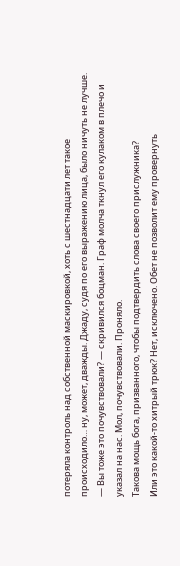потеряла контроль над собственной маскировкой, хоть с шестнадцати лет такое происходило… ну, может, дважды. Джаду, судя по его выражению лица, было ничуть не лучше.
— Вы тоже это почувствовали? — скривился боцман. Граф молча ткнул его кулаком в плечо и указал на нас. Мол, почувствовали. Проняло.
Такова мощь бога, призванного, чтобы подтвердить слова своего прислужника?
Или это какой-то хитрый трюк? Нет, исключено. Обет не позволит ему провернуть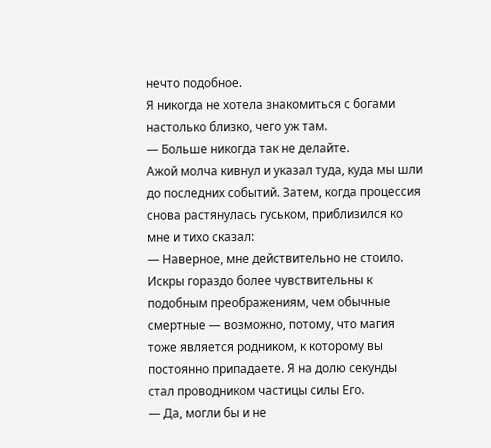нечто подобное.
Я никогда не хотела знакомиться с богами настолько близко, чего уж там.
— Больше никогда так не делайте.
Ажой молча кивнул и указал туда, куда мы шли до последних событий. Затем, когда процессия снова растянулась гуськом, приблизился ко мне и тихо сказал:
— Наверное, мне действительно не стоило. Искры гораздо более чувствительны к подобным преображениям, чем обычные смертные — возможно, потому, что магия тоже является родником, к которому вы постоянно припадаете. Я на долю секунды стал проводником частицы силы Его.
— Да, могли бы и не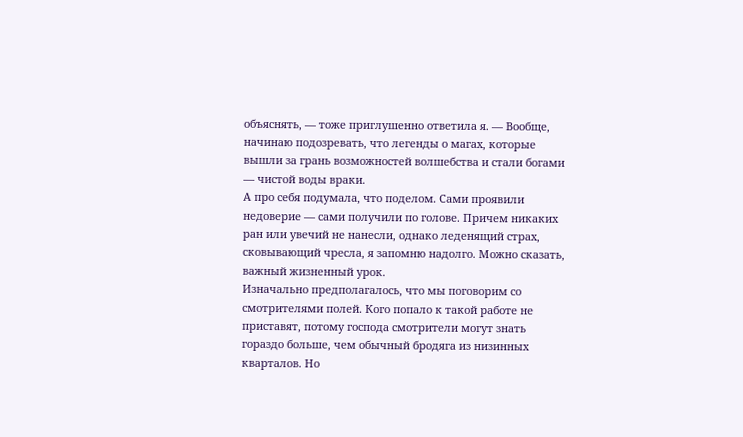объяснять, — тоже приглушенно ответила я. — Вообще, начинаю подозревать, что легенды о магах, которые вышли за грань возможностей волшебства и стали богами — чистой воды враки.
А про себя подумала, что поделом. Сами проявили недоверие — сами получили по голове. Причем никаких ран или увечий не нанесли, однако леденящий страх, сковывающий чресла, я запомню надолго. Можно сказать, важный жизненный урок.
Изначально предполагалось, что мы поговорим со смотрителями полей. Кого попало к такой работе не приставят, потому господа смотрители могут знать гораздо больше, чем обычный бродяга из низинных кварталов. Но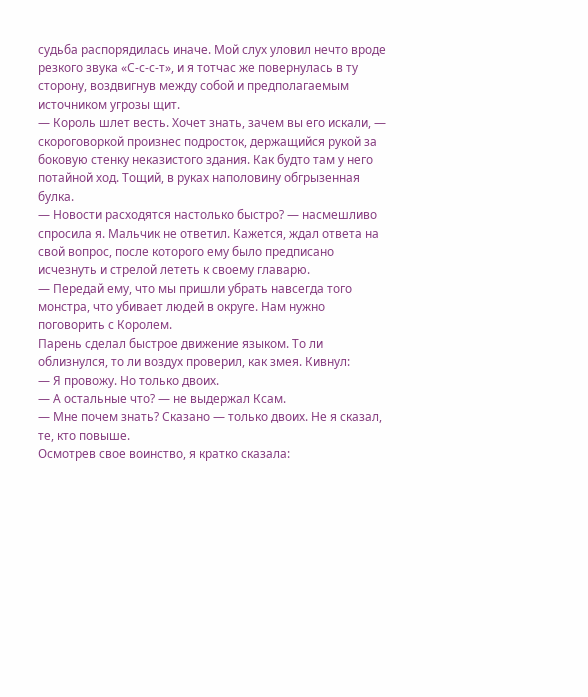судьба распорядилась иначе. Мой слух уловил нечто вроде резкого звука «С-с-с-т», и я тотчас же повернулась в ту сторону, воздвигнув между собой и предполагаемым источником угрозы щит.
— Король шлет весть. Хочет знать, зачем вы его искали, — скороговоркой произнес подросток, держащийся рукой за боковую стенку неказистого здания. Как будто там у него потайной ход. Тощий, в руках наполовину обгрызенная булка.
— Новости расходятся настолько быстро? — насмешливо спросила я. Мальчик не ответил. Кажется, ждал ответа на свой вопрос, после которого ему было предписано исчезнуть и стрелой лететь к своему главарю.
— Передай ему, что мы пришли убрать навсегда того монстра, что убивает людей в округе. Нам нужно поговорить с Королем.
Парень сделал быстрое движение языком. То ли облизнулся, то ли воздух проверил, как змея. Кивнул:
— Я провожу. Но только двоих.
— А остальные что? — не выдержал Ксам.
— Мне почем знать? Сказано — только двоих. Не я сказал, те, кто повыше.
Осмотрев свое воинство, я кратко сказала: